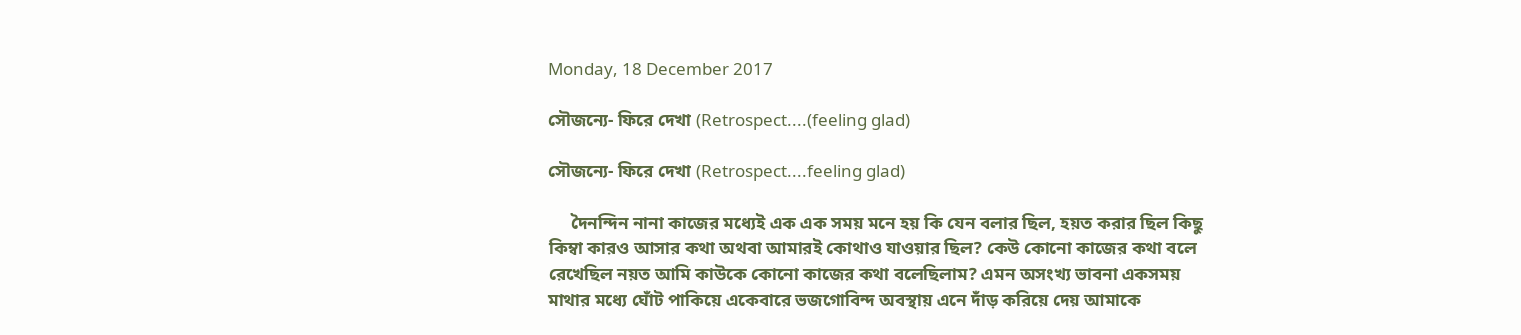Monday, 18 December 2017

সৌজন্যে- ফিরে দেখা (Retrospect....(feeling glad)

সৌজন্যে- ফিরে দেখা (Retrospect....feeling glad)

     দৈনন্দিন নানা কাজের মধ্যেই এক এক সময় মনে হয় কি যেন বলার ছিল, হয়ত করার ছিল কিছু কিম্বা কারও আসার কথা অথবা আমারই কোথাও যাওয়ার ছিল? কেউ কোনো কাজের কথা বলে রেখেছিল নয়ত আমি কাউকে কোনো কাজের কথা বলেছিলাম? এমন অসংখ্য ভাবনা একসময় মাথার মধ্যে ঘোঁট পাকিয়ে একেবারে ভজগোবিন্দ অবস্থায় এনে দাঁড় করিয়ে দেয় আমাকে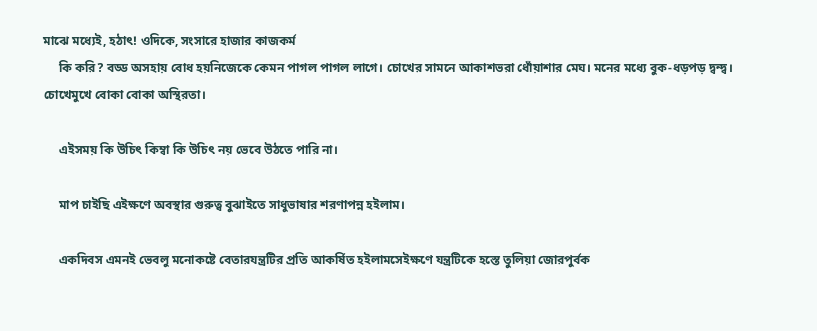মাঝে মধ্যেই, হঠাৎ! ওদিকে, সংসারে হাজার কাজকর্ম
     কি করি? বড্ড অসহায় বোধ হয়নিজেকে কেমন পাগল পাগল লাগে। চোখের সামনে আকাশভরা ধোঁয়াশার মেঘ। মনের মধ্যে বুক-ধড়পড় দ্বন্দ্ব। চোখেমুখে বোকা বোকা অস্থিরতা।

     এইসময় কি উচিৎ কিম্বা কি উচিৎ নয় ভেবে উঠতে পারি না।

     মাপ চাইছি এইক্ষণে অবস্থার গুরুত্ব বুঝাইতে সাধুভাষার শরণাপন্ন হইলাম।

     একদিবস এমনই ভেবলু মনোকষ্টে বেতারযন্ত্রটির প্রতি আকর্ষিত হইলামসেইক্ষণে যন্ত্রটিকে হস্তে তুলিয়া জোরপুর্বক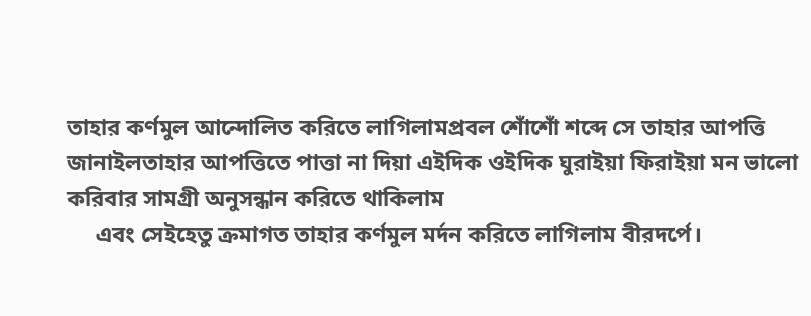তাহার কর্ণমুল আন্দোলিত করিতে লাগিলামপ্রবল শোঁশোঁ শব্দে সে তাহার আপত্তি জানাইলতাহার আপত্তিতে পাত্তা না দিয়া এইদিক ওইদিক ঘুরাইয়া ফিরাইয়া মন ভালো করিবার সামগ্রী অনুসন্ধান করিতে থাকিলাম
     এবং সেইহেতু ক্রমাগত তাহার কর্ণমুল মর্দন করিতে লাগিলাম বীরদর্পে।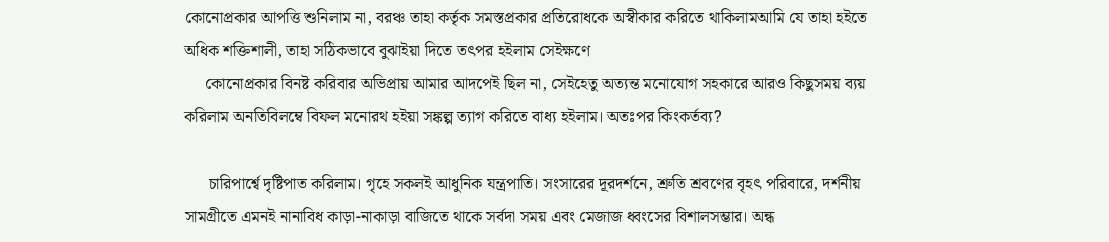কোনোপ্রকার আপত্তি শুনিলাম না, বরঞ্চ তাহা কর্তৃক সমস্তপ্রকার প্রতিরোধকে অস্বীকার করিতে থাকিলামআমি যে তাহা হইতে অধিক শক্তিশালী, তাহা সঠিকভাবে বুঝাইয়া দিতে তৎপর হইলাম সেইক্ষণে
     কোনোপ্রকার বিনষ্ট করিবার অভিপ্রায় আমার আদপেই ছিল না, সেইহেতু অত্যন্ত মনোযোগ সহকারে আরও কিছুসময় ব্যয় করিলাম অনতিবিলম্বে বিফল মনোরথ হইয়া সঙ্কল্প ত্যাগ করিতে বাধ্য হইলাম। অতঃপর কিংকর্তব্য?

      চারিপার্শ্বে দৃষ্টিপাত করিলাম। গৃহে সকলই আধুনিক যন্ত্রপাতি। সংসারের দূরদর্শনে, শ্রুতি শ্রবণের বৃহৎ পরিবারে, দর্শনীয় সামগ্রীতে এমনই নানাবিধ কাড়া-নাকাড়া বাজিতে থাকে সর্বদা সময় এবং মেজাজ ধ্বংসের বিশালসম্ভার। অন্ধ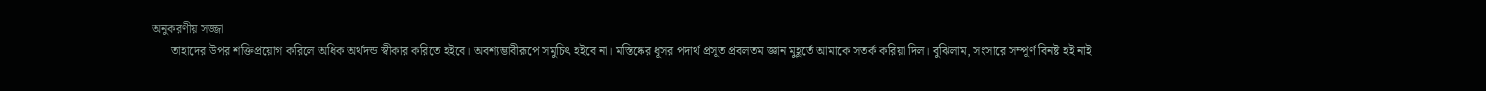অনুকরণীয় সজ্জা
      তাহাদের উপর শক্তিপ্রয়োগ করিলে অধিক অর্থদন্ড স্বীকার করিতে হইবে। অবশ্যম্ভাবীরূপে সমুচিৎ হইবে না। মস্তিষ্কের ধূসর পদার্থ প্রসূত প্রবলতম জ্ঞান মুহূর্তে আমাকে সতর্ক করিয়া দিল। বুঝিলাম, সংসারে সম্পূর্ণ বিনষ্ট হই নাই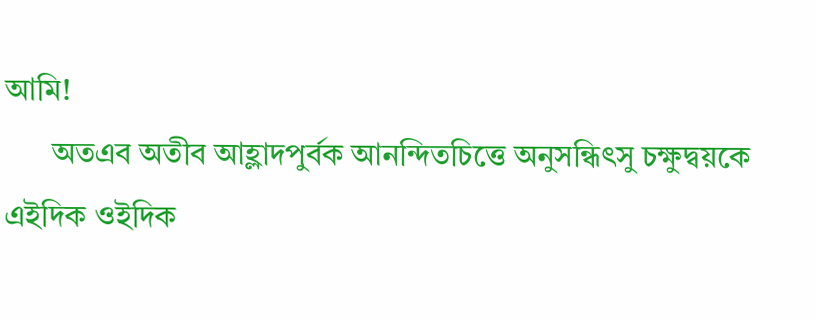আমি!
      অতএব অতীব আহ্লাদপুর্বক আনন্দিতচিত্তে অনুসন্ধিৎসু চক্ষুদ্বয়কে এইদিক ওইদিক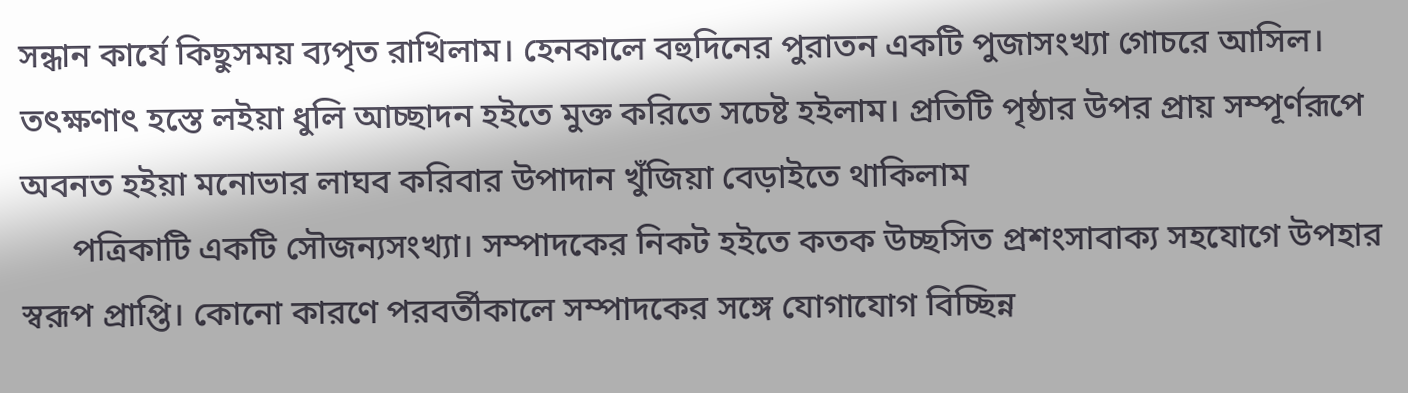সন্ধান কার্যে কিছুসময় ব্যপৃত রাখিলাম। হেনকালে বহুদিনের পুরাতন একটি পুজাসংখ্যা গোচরে আসিল। তৎক্ষণাৎ হস্তে লইয়া ধুলি আচ্ছাদন হইতে মুক্ত করিতে সচেষ্ট হইলাম। প্রতিটি পৃষ্ঠার উপর প্রায় সম্পূর্ণরূপে অবনত হইয়া মনোভার লাঘব করিবার উপাদান খুঁজিয়া বেড়াইতে থাকিলাম
      পত্রিকাটি একটি সৌজন্যসংখ্যা। সম্পাদকের নিকট হইতে কতক উচ্ছসিত প্রশংসাবাক্য সহযোগে উপহার স্বরূপ প্রাপ্তি। কোনো কারণে পরবর্তীকালে সম্পাদকের সঙ্গে যোগাযোগ বিচ্ছিন্ন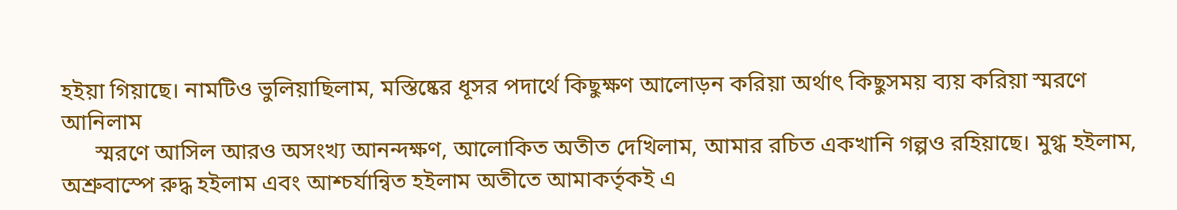হইয়া গিয়াছে। নামটিও ভুলিয়াছিলাম, মস্তিষ্কের ধূসর পদার্থে কিছুক্ষণ আলোড়ন করিয়া অর্থাৎ কিছুসময় ব্যয় করিয়া স্মরণে আনিলাম
      স্মরণে আসিল আরও অসংখ্য আনন্দক্ষণ, আলোকিত অতীত দেখিলাম, আমার রচিত একখানি গল্পও রহিয়াছে। মুগ্ধ হইলাম, অশ্রুবাস্পে রুদ্ধ হইলাম এবং আশ্চর্যান্বিত হইলাম অতীতে আমাকর্তৃকই এ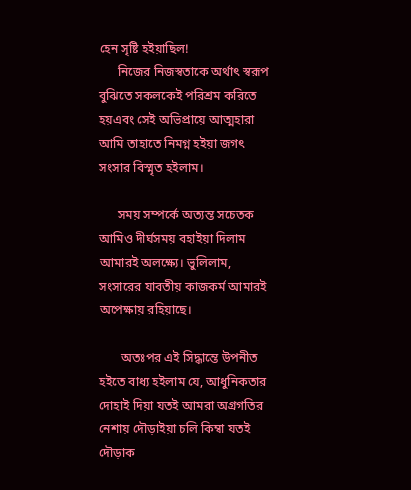হেন সৃষ্টি হইয়াছিল!
      নিজের নিজস্বতাকে অর্থাৎ স্বরূপ বুঝিতে সকলকেই পরিশ্রম করিতে হয়এবং সেই অভিপ্রায়ে আত্মহারা আমি তাহাতে নিমগ্ন হইয়া জগৎ সংসার বিস্মৃত হইলাম।

      সময় সম্পর্কে অত্যন্ত সচেতক আমিও দীর্ঘসময় বহাইয়া দিলাম আমারই অলক্ষ্যে। ভুলিলাম, সংসারের যাবতীয় কাজকর্ম আমারই অপেক্ষায় রহিয়াছে।

       অতঃপর এই সিদ্ধান্তে উপনীত হইতে বাধ্য হইলাম যে, আধুনিকতার দোহাই দিয়া যতই আমরা অগ্রগতির নেশায় দৌড়াইয়া চলি কিম্বা যতই দৌড়াক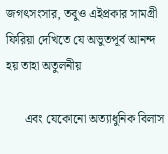জগৎসংসার, তবুও এইপ্রকার সামগ্রী ফিরিয়া দেখিতে যে অভুতপূর্ব আনন্দ হয় তাহা অতুলনীয়

      এবং যেকোনো অত্যাধুনিক বিলাস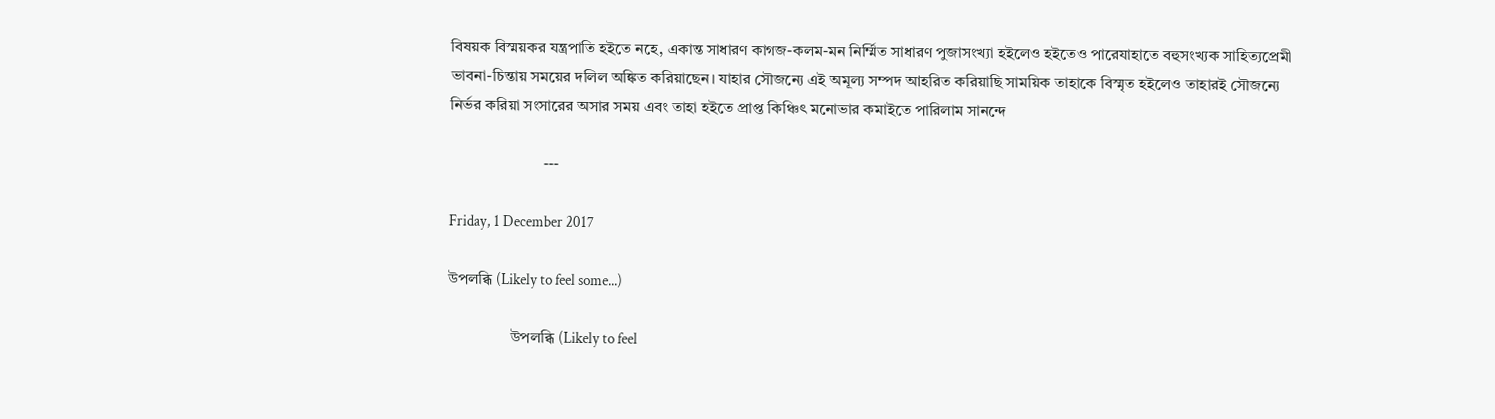বিষয়ক বিস্ময়কর যন্ত্রপাতি হইতে নহে, একান্ত সাধারণ কাগজ-কলম-মন নির্ম্মিত সাধারণ পুজাসংখ্যা হইলেও হইতেও পারেযাহাতে বহুসংখ্যক সাহিত্যপ্রেমী ভাবনা-চিন্তায় সময়ের দলিল অঙ্কিত করিয়াছেন। যাহার সৌজন্যে এই অমূল্য সম্পদ আহরিত করিয়াছি সাময়িক তাহাকে বিস্মৃত হইলেও তাহারই সৌজন্যে নির্ভর করিয়া সংসারের অসার সময় এবং তাহা হইতে প্রাপ্ত কিঞ্চিৎ মনোভার কমাইতে পারিলাম সানন্দে

                        ---

Friday, 1 December 2017

উপলব্ধি (Likely to feel some...)

                উপলব্ধি (Likely to feel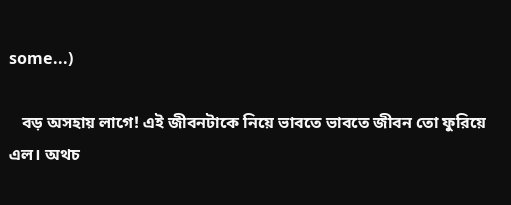some...)

   বড় অসহায় লাগে! এই জীবনটাকে নিয়ে ভাবতে ভাবতে জীবন তো ফুরিয়ে এল। অথচ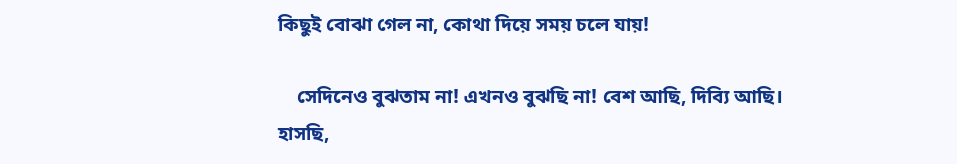কিছুই বোঝা গেল না, কোথা দিয়ে সময় চলে যায়!

    সেদিনেও বুঝতাম না! এখনও বুঝছি না! বেশ আছি, দিব্যি আছি। হাসছি,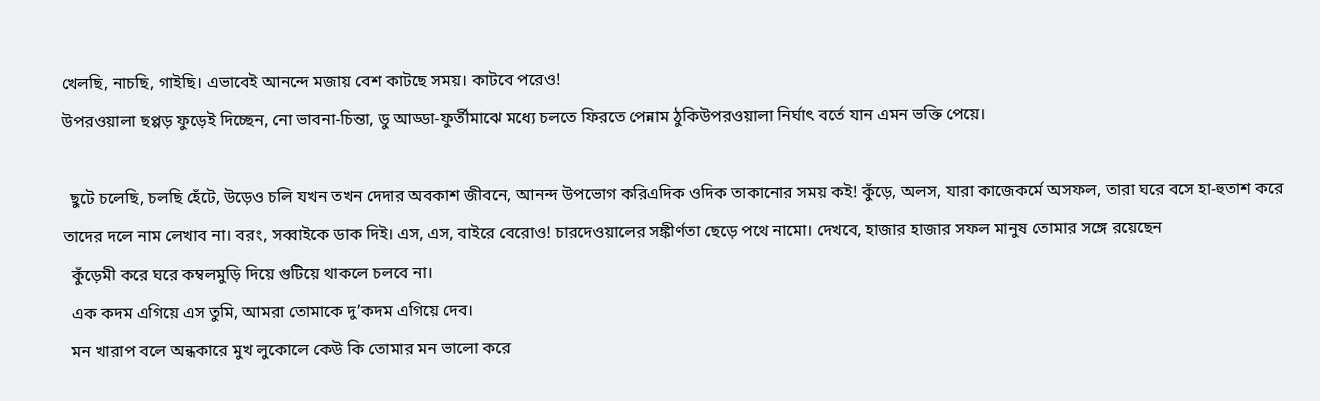খেলছি, নাচছি, গাইছি। এভাবেই আনন্দে মজায় বেশ কাটছে সময়। কাটবে পরেও!
উপরওয়ালা ছপ্পড় ফুড়েই দিচ্ছেন, নো ভাবনা-চিন্তা, ডু আড্ডা-ফুর্তীমাঝে মধ্যে চলতে ফিরতে পেন্নাম ঠুকিউপরওয়ালা নির্ঘাৎ বর্তে যান এমন ভক্তি পেয়ে।

  ছুটে চলেছি, চলছি হেঁটে, উড়েও চলি যখন তখন দেদার অবকাশ জীবনে, আনন্দ উপভোগ করিএদিক ওদিক তাকানোর সময় কই! কুঁড়ে, অলস, যারা কাজেকর্মে অসফল, তারা ঘরে বসে হা-হুতাশ করে তাদের দলে নাম লেখাব না। বরং, সব্বাইকে ডাক দিই। এস, এস, বাইরে বেরোও! চারদেওয়ালের সঙ্কীর্ণতা ছেড়ে পথে নামো। দেখবে, হাজার হাজার সফল মানুষ তোমার সঙ্গে রয়েছেন
  কুঁড়েমী করে ঘরে কম্বলমুড়ি দিয়ে গুটিয়ে থাকলে চলবে না।
  এক কদম এগিয়ে এস তুমি, আমরা তোমাকে দু’কদম এগিয়ে দেব।
  মন খারাপ বলে অন্ধকারে মুখ লুকোলে কেউ কি তোমার মন ভালো করে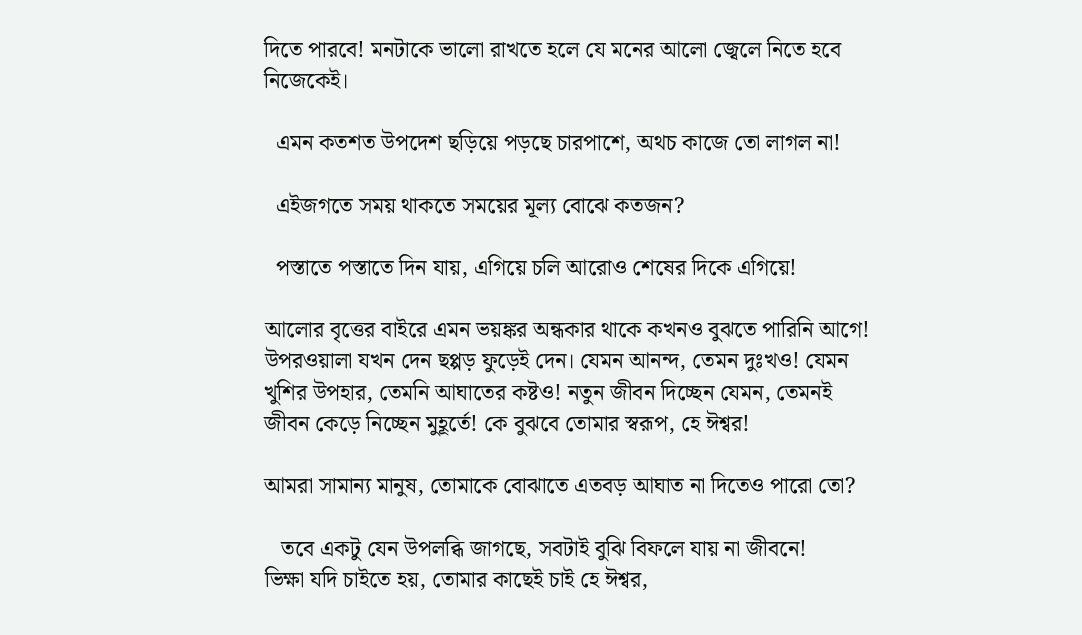দিতে পারবে! মনটাকে ভালো রাখতে হলে যে মনের আলো জ্বেলে নিতে হবে নিজেকেই।

  এমন কতশত উপদেশ ছড়িয়ে পড়ছে চারপাশে, অথচ কাজে তো লাগল না!

  এইজগতে সময় থাকতে সময়ের মূল্য বোঝে কতজন?

  পস্তাতে পস্তাতে দিন যায়, এগিয়ে চলি আরোও শেষের দিকে এগিয়ে!

আলোর বৃত্তের বাইরে এমন ভয়ঙ্কর অন্ধকার থাকে কখনও বুঝতে পারিনি আগে!
উপরওয়ালা যখন দেন ছপ্পড় ফুড়েই দেন। যেমন আনন্দ, তেমন দুঃখও! যেমন খুশির উপহার, তেমনি আঘাতের কষ্টও! নতুন জীবন দিচ্ছেন যেমন, তেমনই জীবন কেড়ে নিচ্ছেন মুহূর্তে! কে বুঝবে তোমার স্বরূপ, হে ঈশ্বর!

আমরা সামান্য মানুষ, তোমাকে বোঝাতে এতবড় আঘাত না দিতেও পারো তো?

   তবে একটু যেন উপলব্ধি জাগছে, সবটাই বুঝি বিফলে যায় না জীবনে!
ভিক্ষা যদি চাইতে হয়, তোমার কাছেই চাই হে ঈশ্বর,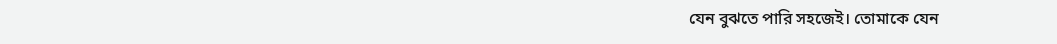যেন বুঝতে পারি সহজেই। তোমাকে যেন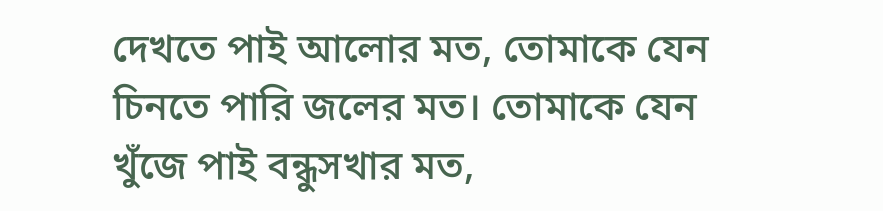দেখতে পাই আলোর মত, তোমাকে যেন চিনতে পারি জলের মত। তোমাকে যেন খুঁজে পাই বন্ধুসখার মত,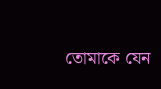তোমাকে যেন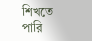শিখতে পারি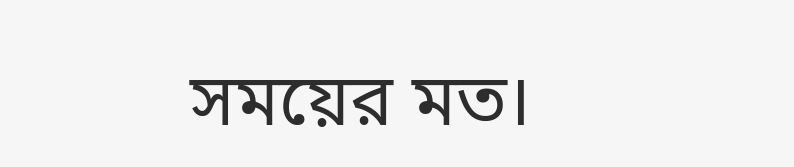সময়ের মত।